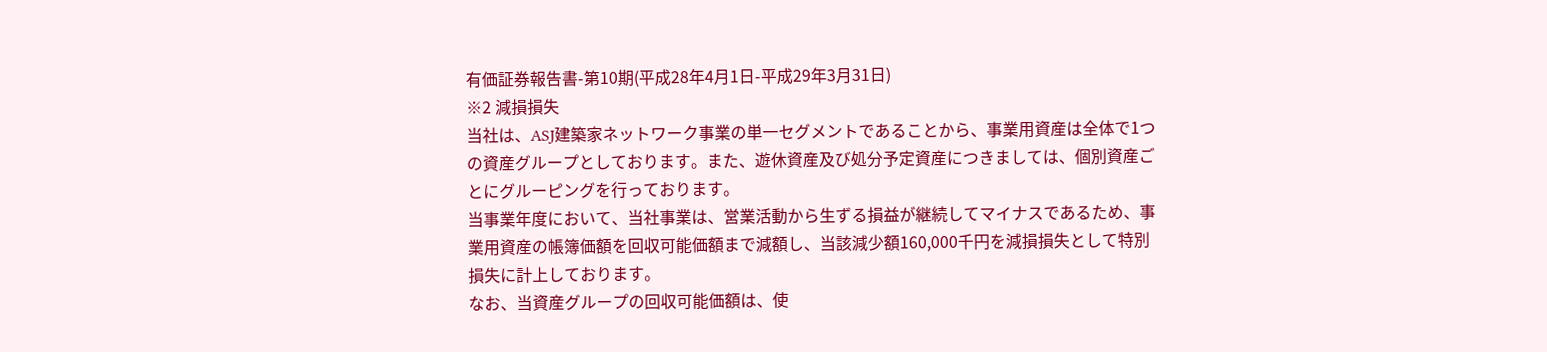有価証券報告書-第10期(平成28年4月1日-平成29年3月31日)
※2 減損損失
当社は、ASJ建築家ネットワーク事業の単一セグメントであることから、事業用資産は全体で1つの資産グループとしております。また、遊休資産及び処分予定資産につきましては、個別資産ごとにグルーピングを行っております。
当事業年度において、当社事業は、営業活動から生ずる損益が継続してマイナスであるため、事業用資産の帳簿価額を回収可能価額まで減額し、当該減少額160,000千円を減損損失として特別損失に計上しております。
なお、当資産グループの回収可能価額は、使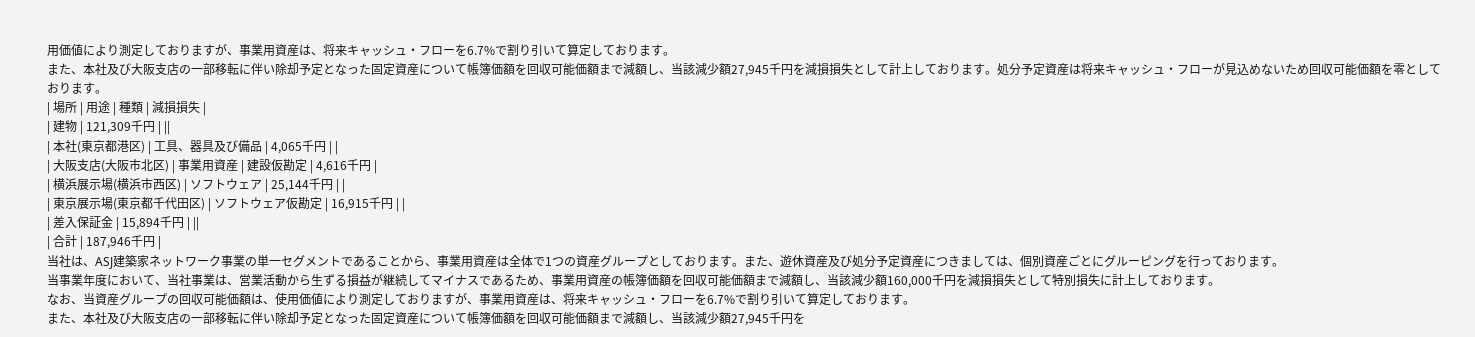用価値により測定しておりますが、事業用資産は、将来キャッシュ・フローを6.7%で割り引いて算定しております。
また、本社及び大阪支店の一部移転に伴い除却予定となった固定資産について帳簿価額を回収可能価額まで減額し、当該減少額27,945千円を減損損失として計上しております。処分予定資産は将来キャッシュ・フローが見込めないため回収可能価額を零としております。
| 場所 | 用途 | 種類 | 減損損失 |
| 建物 | 121,309千円 | ||
| 本社(東京都港区) | 工具、器具及び備品 | 4,065千円 | |
| 大阪支店(大阪市北区) | 事業用資産 | 建設仮勘定 | 4,616千円 |
| 横浜展示場(横浜市西区) | ソフトウェア | 25,144千円 | |
| 東京展示場(東京都千代田区) | ソフトウェア仮勘定 | 16,915千円 | |
| 差入保証金 | 15,894千円 | ||
| 合計 | 187,946千円 |
当社は、ASJ建築家ネットワーク事業の単一セグメントであることから、事業用資産は全体で1つの資産グループとしております。また、遊休資産及び処分予定資産につきましては、個別資産ごとにグルーピングを行っております。
当事業年度において、当社事業は、営業活動から生ずる損益が継続してマイナスであるため、事業用資産の帳簿価額を回収可能価額まで減額し、当該減少額160,000千円を減損損失として特別損失に計上しております。
なお、当資産グループの回収可能価額は、使用価値により測定しておりますが、事業用資産は、将来キャッシュ・フローを6.7%で割り引いて算定しております。
また、本社及び大阪支店の一部移転に伴い除却予定となった固定資産について帳簿価額を回収可能価額まで減額し、当該減少額27,945千円を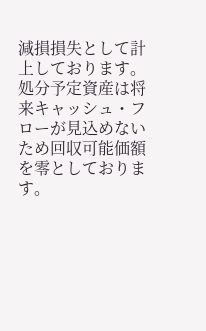減損損失として計上しております。処分予定資産は将来キャッシュ・フローが見込めないため回収可能価額を零としております。